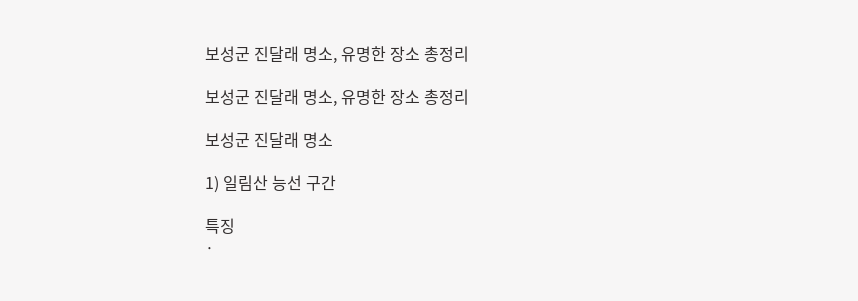보성군 진달래 명소, 유명한 장소 총정리

보성군 진달래 명소, 유명한 장소 총정리

보성군 진달래 명소

1) 일림산 능선 구간

특징
·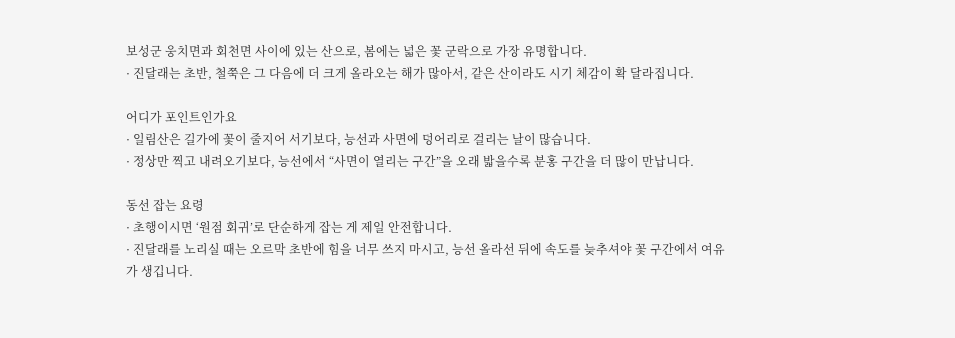보성군 웅치면과 회천면 사이에 있는 산으로, 봄에는 넓은 꽃 군락으로 가장 유명합니다.
· 진달래는 초반, 철쭉은 그 다음에 더 크게 올라오는 해가 많아서, 같은 산이라도 시기 체감이 확 달라집니다.

어디가 포인트인가요
· 일림산은 길가에 꽃이 줄지어 서기보다, 능선과 사면에 덩어리로 걸리는 날이 많습니다.
· 정상만 찍고 내려오기보다, 능선에서 “사면이 열리는 구간”을 오래 밟을수록 분홍 구간을 더 많이 만납니다.

동선 잡는 요령
· 초행이시면 ‘원점 회귀’로 단순하게 잡는 게 제일 안전합니다.
· 진달래를 노리실 때는 오르막 초반에 힘을 너무 쓰지 마시고, 능선 올라선 뒤에 속도를 늦추셔야 꽃 구간에서 여유가 생깁니다.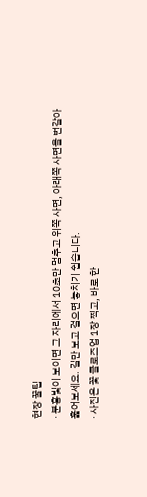현장 꿀팁
· 분홍빛이 보이면 그 자리에서 10초만 멈추고 위쪽 사면, 아래쪽 사면을 번갈아 훑어보세요. 길만 보고 걸으면 놓치기 쉽습니다.
· 사진은 꽃 클로즈업 1장 찍고, 바로 한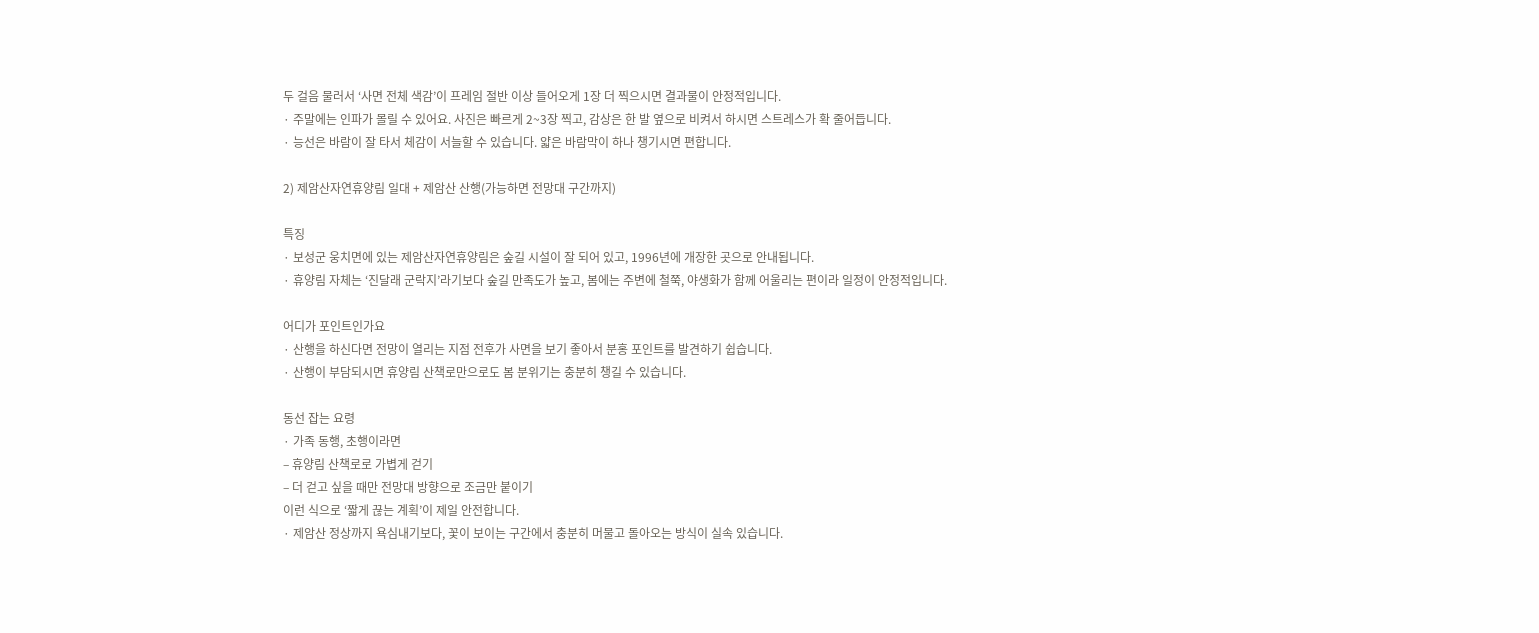두 걸음 물러서 ‘사면 전체 색감’이 프레임 절반 이상 들어오게 1장 더 찍으시면 결과물이 안정적입니다.
· 주말에는 인파가 몰릴 수 있어요. 사진은 빠르게 2~3장 찍고, 감상은 한 발 옆으로 비켜서 하시면 스트레스가 확 줄어듭니다.
· 능선은 바람이 잘 타서 체감이 서늘할 수 있습니다. 얇은 바람막이 하나 챙기시면 편합니다.

2) 제암산자연휴양림 일대 + 제암산 산행(가능하면 전망대 구간까지)

특징
· 보성군 웅치면에 있는 제암산자연휴양림은 숲길 시설이 잘 되어 있고, 1996년에 개장한 곳으로 안내됩니다.
· 휴양림 자체는 ‘진달래 군락지’라기보다 숲길 만족도가 높고, 봄에는 주변에 철쭉, 야생화가 함께 어울리는 편이라 일정이 안정적입니다.

어디가 포인트인가요
· 산행을 하신다면 전망이 열리는 지점 전후가 사면을 보기 좋아서 분홍 포인트를 발견하기 쉽습니다.
· 산행이 부담되시면 휴양림 산책로만으로도 봄 분위기는 충분히 챙길 수 있습니다.

동선 잡는 요령
· 가족 동행, 초행이라면
– 휴양림 산책로로 가볍게 걷기
– 더 걷고 싶을 때만 전망대 방향으로 조금만 붙이기
이런 식으로 ‘짧게 끊는 계획’이 제일 안전합니다.
· 제암산 정상까지 욕심내기보다, 꽃이 보이는 구간에서 충분히 머물고 돌아오는 방식이 실속 있습니다.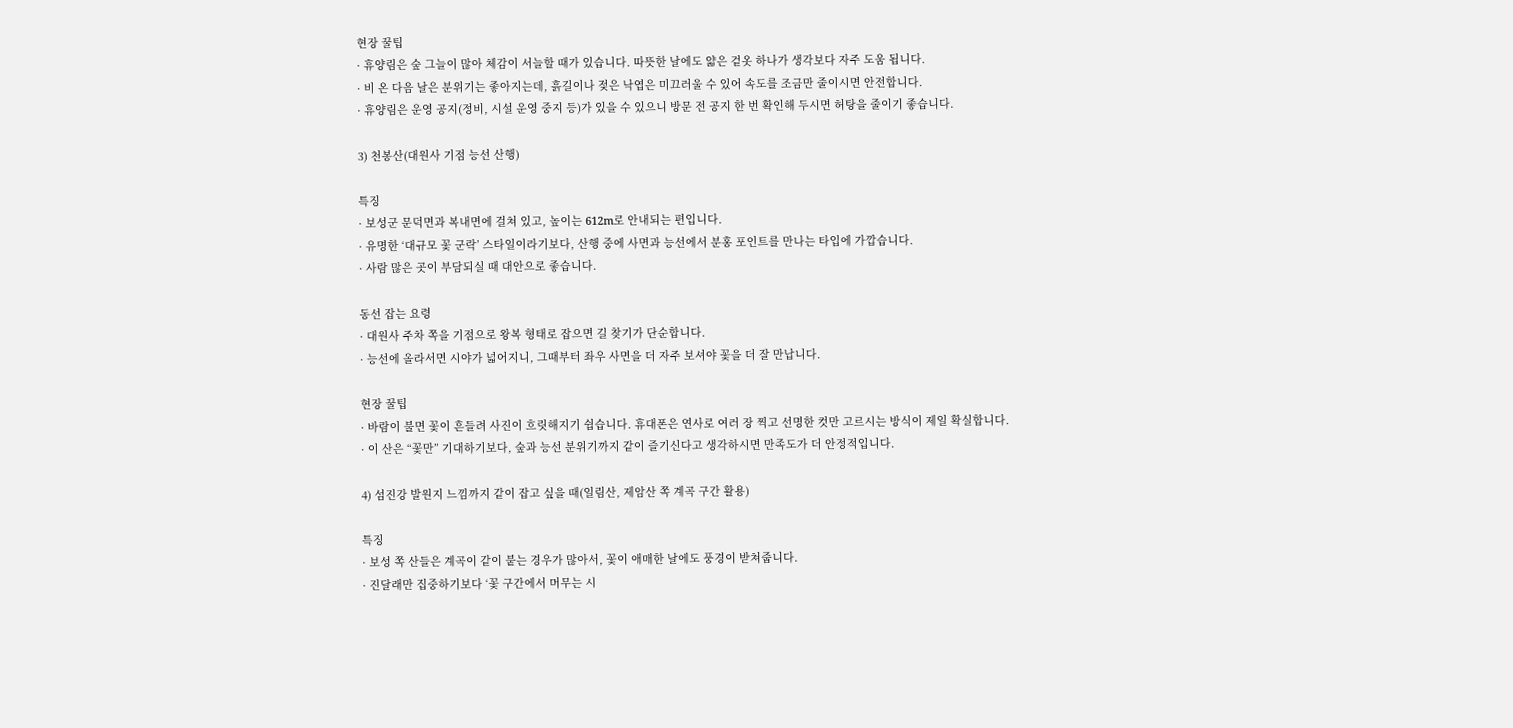현장 꿀팁
· 휴양림은 숲 그늘이 많아 체감이 서늘할 때가 있습니다. 따뜻한 날에도 얇은 겉옷 하나가 생각보다 자주 도움 됩니다.
· 비 온 다음 날은 분위기는 좋아지는데, 흙길이나 젖은 낙엽은 미끄러울 수 있어 속도를 조금만 줄이시면 안전합니다.
· 휴양림은 운영 공지(정비, 시설 운영 중지 등)가 있을 수 있으니 방문 전 공지 한 번 확인해 두시면 허탕을 줄이기 좋습니다.

3) 천봉산(대원사 기점 능선 산행)

특징
· 보성군 문덕면과 복내면에 걸쳐 있고, 높이는 612m로 안내되는 편입니다.
· 유명한 ‘대규모 꽃 군락’ 스타일이라기보다, 산행 중에 사면과 능선에서 분홍 포인트를 만나는 타입에 가깝습니다.
· 사람 많은 곳이 부담되실 때 대안으로 좋습니다.

동선 잡는 요령
· 대원사 주차 쪽을 기점으로 왕복 형태로 잡으면 길 찾기가 단순합니다.
· 능선에 올라서면 시야가 넓어지니, 그때부터 좌우 사면을 더 자주 보셔야 꽃을 더 잘 만납니다.

현장 꿀팁
· 바람이 불면 꽃이 흔들려 사진이 흐릿해지기 쉽습니다. 휴대폰은 연사로 여러 장 찍고 선명한 컷만 고르시는 방식이 제일 확실합니다.
· 이 산은 “꽃만” 기대하기보다, 숲과 능선 분위기까지 같이 즐기신다고 생각하시면 만족도가 더 안정적입니다.

4) 섬진강 발원지 느낌까지 같이 잡고 싶을 때(일림산, 제암산 쪽 계곡 구간 활용)

특징
· 보성 쪽 산들은 계곡이 같이 붙는 경우가 많아서, 꽃이 애매한 날에도 풍경이 받쳐줍니다.
· 진달래만 집중하기보다 ‘꽃 구간에서 머무는 시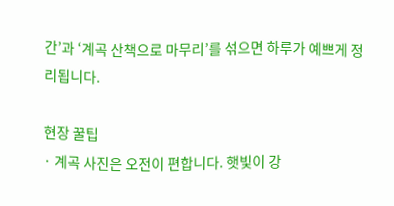간’과 ‘계곡 산책으로 마무리’를 섞으면 하루가 예쁘게 정리됩니다.

현장 꿀팁
· 계곡 사진은 오전이 편합니다. 햇빛이 강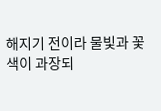해지기 전이라 물빛과 꽃 색이 과장되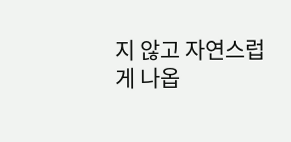지 않고 자연스럽게 나옵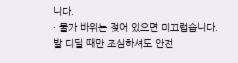니다.
· 물가 바위는 젖어 있으면 미끄럽습니다. 발 디딜 때만 조심하셔도 안전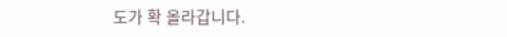도가 확 올라갑니다.